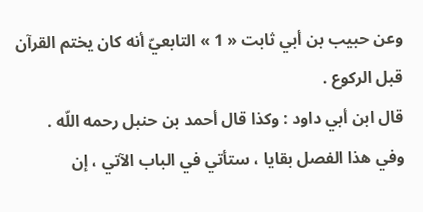وعن حبيب بن أبي ثابت « 1 » التابعيّ أنه كان يختم القرآن قبل الركوع .
قال ابن أبي داود : وكذا قال أحمد بن حنبل رحمه اللّه .
وفي هذا الفصل بقايا ، ستأتي في الباب الآتي ، إن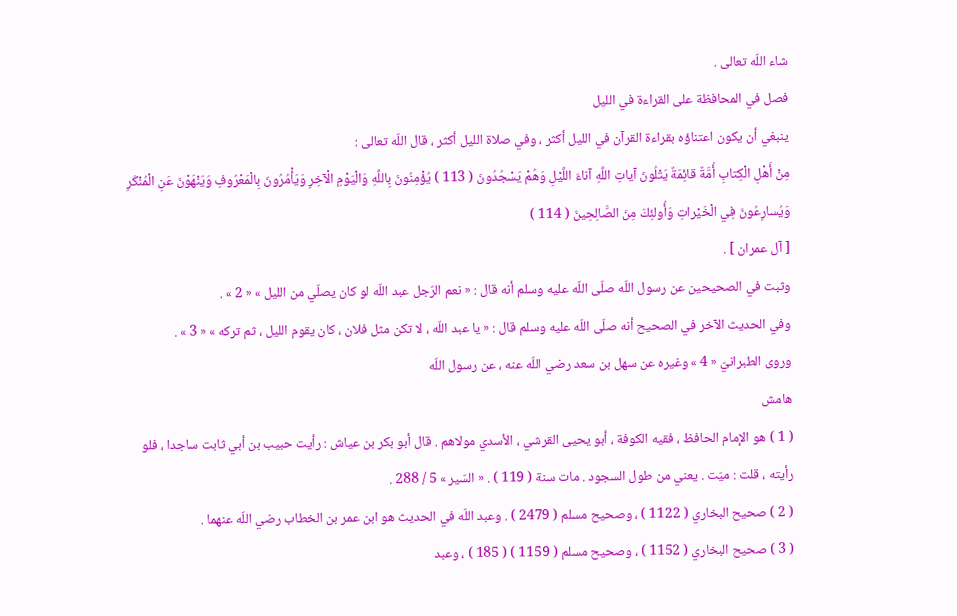شاء اللّه تعالى .
فصل في المحافظة على القراءة في الليل
ينبغي أن يكون اعتناؤه بقراءة القرآن في الليل أكثر ، وفي صلاة الليل أكثر ، قال اللّه تعالى :
مِنْ أَهْلِ الْكِتابِ أُمَّةٌ قائِمَةٌ يَتْلُونَ آياتِ اللَّهِ آناءَ اللَّيْلِ وَهُمْ يَسْجُدُونَ ( 113 ) يُؤْمِنُونَ بِاللَّهِ وَالْيَوْمِ الْآخِرِ وَيَأْمُرُونَ بِالْمَعْرُوفِ وَيَنْهَوْنَ عَنِ الْمُنْكَرِ وَيُسارِعُونَ فِي الْخَيْراتِ وَأُولئِكَ مِنَ الصَّالِحِينَ ( 114 )
[ آل عمران ] .
وثبت في الصحيحين عن رسول اللّه صلّى اللّه عليه وسلم أنه قال : « نعم الرّجل عبد اللّه لو كان يصلّي من الليل » « 2 » .
وفي الحديث الآخر في الصحيح أنه صلّى اللّه عليه وسلم قال : « يا عبد اللّه ، لا تكن مثل فلان ، كان يقوم الليل ، ثم تركه » « 3 » .
وروى الطبرانيّ « 4 » وغيره عن سهل بن سعد رضي اللّه عنه ، عن رسول اللّه
هامش
( 1 ) هو الإمام الحافظ ، فقيه الكوفة ، أبو يحيى القرشي ، الأسدي مولاهم . قال أبو بكر بن عياش : رأيت حبيب بن أبي ثابت ساجدا ، فلو رأيته ، قلت : ميّت . يعني من طول السجود . مات سنة ( 119 ) . « السّير » 5 / 288 .
( 2 ) صحيح البخاري ( 1122 ) ، وصحيح مسلم ( 2479 ) . وعبد اللّه في الحديث هو ابن عمر بن الخطاب رضي اللّه عنهما .
( 3 ) صحيح البخاري ( 1152 ) ، وصحيح مسلم ( 1159 ) ( 185 ) ، وعبد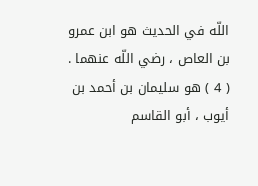اللّه في الحديث هو ابن عمرو بن العاص ، رضي اللّه عنهما .
( 4 ) هو سليمان بن أحمد بن أيوب ، أبو القاسم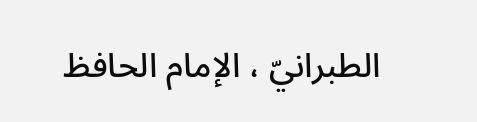الطبرانيّ ، الإمام الحافظ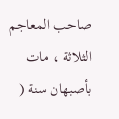صاحب المعاجم الثلاثة ، مات بأصبهان سنة (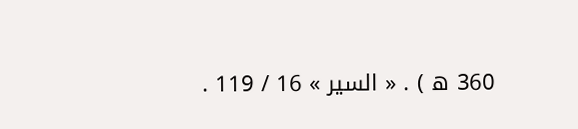360 ه ) . « السير » 16 / 119 .